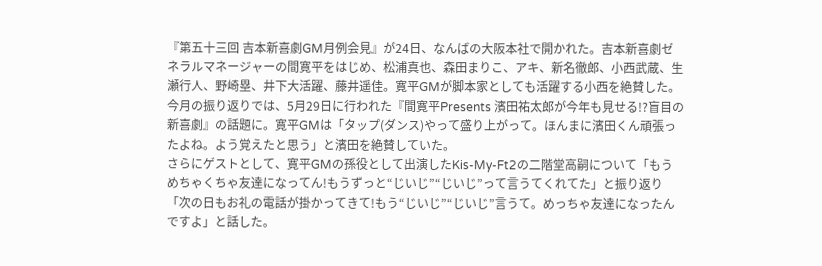『第五十三回 吉本新喜劇GM月例会見』が24日、なんばの大阪本社で開かれた。吉本新喜劇ゼネラルマネージャーの間寛平をはじめ、松浦真也、森田まりこ、アキ、新名徹郎、小西武蔵、生瀬行人、野崎塁、井下大活躍、藤井遥佳。寛平GMが脚本家としても活躍する小西を絶賛した。
今月の振り返りでは、5月29日に行われた『間寛平Presents 濱田祐太郎が今年も見せる!?盲目の新喜劇』の話題に。寛平GMは「タップ(ダンス)やって盛り上がって。ほんまに濱田くん頑張ったよね。よう覚えたと思う」と濱田を絶賛していた。
さらにゲストとして、寛平GMの孫役として出演したKis-My-Ft2の二階堂高嗣について「もうめちゃくちゃ友達になってん!もうずっと“じいじ”“じいじ”って言うてくれてた」と振り返り「次の日もお礼の電話が掛かってきて!もう“じいじ”“じいじ”言うて。めっちゃ友達になったんですよ」と話した。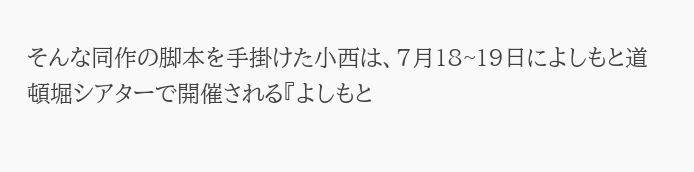そんな同作の脚本を手掛けた小西は、7月18~19日によしもと道頓堀シアターで開催される『よしもと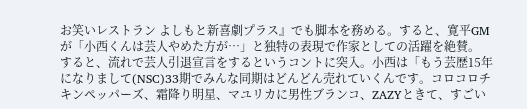お笑いレストラン よしもと新喜劇プラス』でも脚本を務める。すると、寛平GMが「小西くんは芸人やめた方が…」と独特の表現で作家としての活躍を絶賛。
すると、流れで芸人引退宣言をするというコントに突入。小西は「もう芸歴15年になりまして(NSC)33期でみんな同期はどんどん売れていくんです。コロコロチキンペッパーズ、霜降り明星、マユリカに男性ブランコ、ZAZYときて、すごい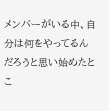メンバーがいる中、自分は何をやってるんだろうと思い始めたとこ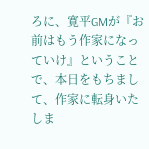ろに、寛平GMが『お前はもう作家になっていけ』ということで、本日をもちまして、作家に転身いたしま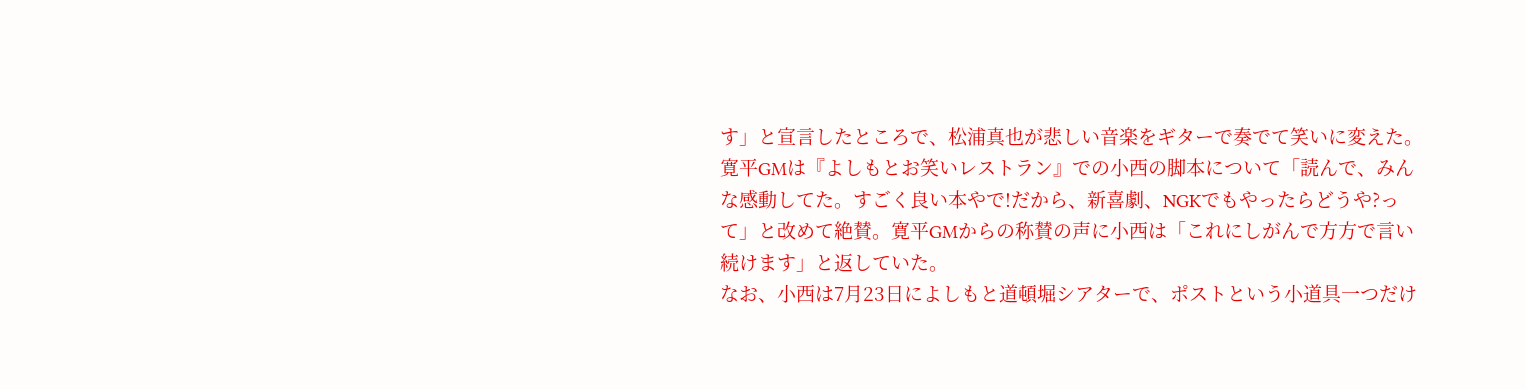す」と宣言したところで、松浦真也が悲しい音楽をギターで奏でて笑いに変えた。
寛平GMは『よしもとお笑いレストラン』での小西の脚本について「読んで、みんな感動してた。すごく良い本やで!だから、新喜劇、NGKでもやったらどうや?って」と改めて絶賛。寛平GMからの称賛の声に小西は「これにしがんで方方で言い続けます」と返していた。
なお、小西は7月23日によしもと道頓堀シアターで、ポストという小道具一つだけ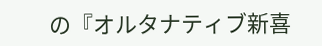の『オルタナティブ新喜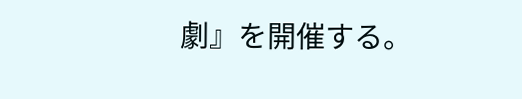劇』を開催する。